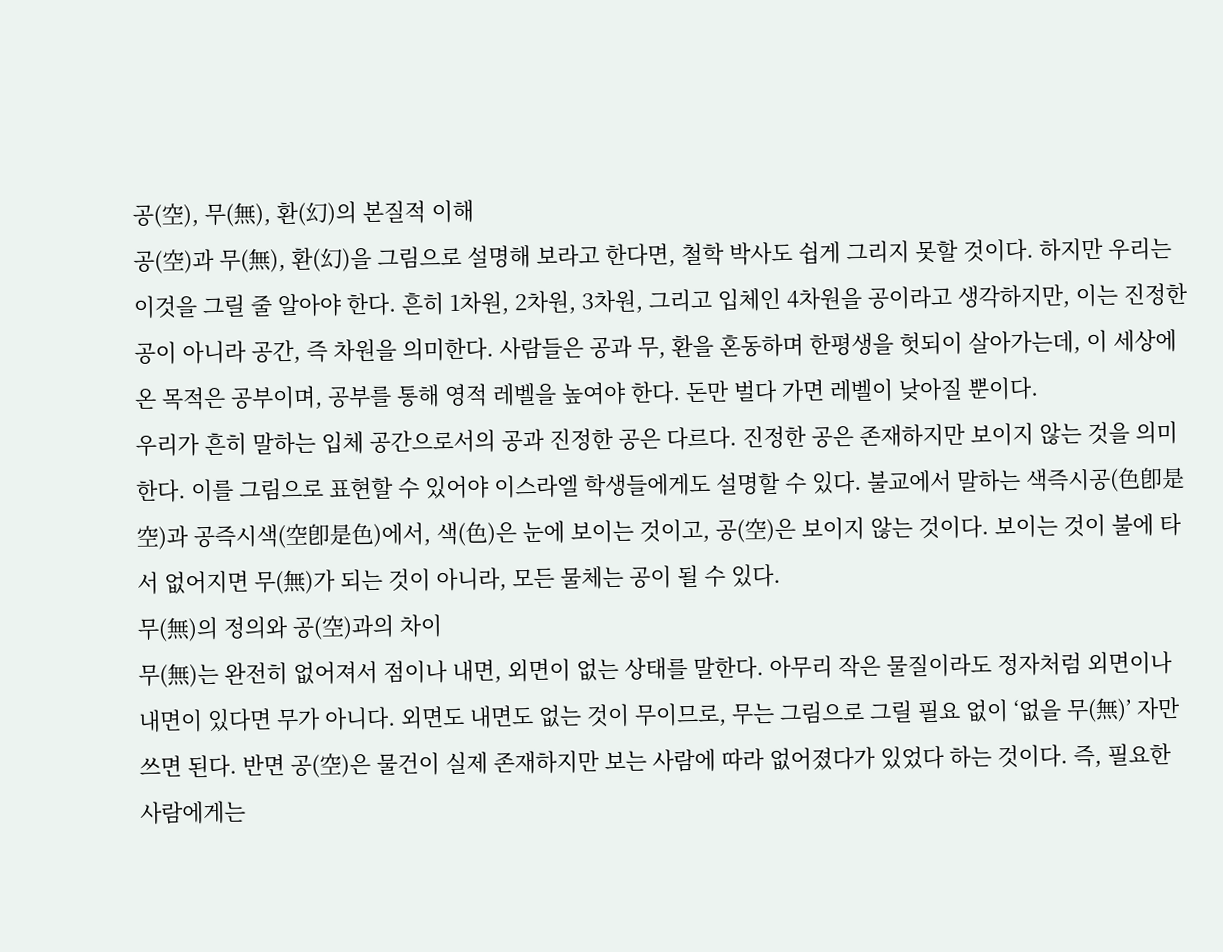공(空), 무(無), 환(幻)의 본질적 이해
공(空)과 무(無), 환(幻)을 그림으로 설명해 보라고 한다면, 철학 박사도 쉽게 그리지 못할 것이다. 하지만 우리는 이것을 그릴 줄 알아야 한다. 흔히 1차원, 2차원, 3차원, 그리고 입체인 4차원을 공이라고 생각하지만, 이는 진정한 공이 아니라 공간, 즉 차원을 의미한다. 사람들은 공과 무, 환을 혼동하며 한평생을 헛되이 살아가는데, 이 세상에 온 목적은 공부이며, 공부를 통해 영적 레벨을 높여야 한다. 돈만 벌다 가면 레벨이 낮아질 뿐이다.
우리가 흔히 말하는 입체 공간으로서의 공과 진정한 공은 다르다. 진정한 공은 존재하지만 보이지 않는 것을 의미한다. 이를 그림으로 표현할 수 있어야 이스라엘 학생들에게도 설명할 수 있다. 불교에서 말하는 색즉시공(色卽是空)과 공즉시색(空卽是色)에서, 색(色)은 눈에 보이는 것이고, 공(空)은 보이지 않는 것이다. 보이는 것이 불에 타서 없어지면 무(無)가 되는 것이 아니라, 모든 물체는 공이 될 수 있다.
무(無)의 정의와 공(空)과의 차이
무(無)는 완전히 없어져서 점이나 내면, 외면이 없는 상태를 말한다. 아무리 작은 물질이라도 정자처럼 외면이나 내면이 있다면 무가 아니다. 외면도 내면도 없는 것이 무이므로, 무는 그림으로 그릴 필요 없이 ‘없을 무(無)’ 자만 쓰면 된다. 반면 공(空)은 물건이 실제 존재하지만 보는 사람에 따라 없어졌다가 있었다 하는 것이다. 즉, 필요한 사람에게는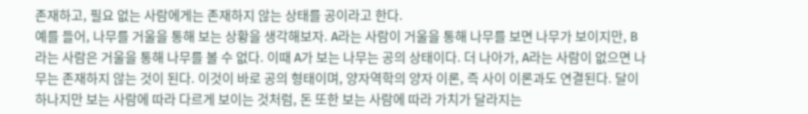존재하고, 필요 없는 사람에게는 존재하지 않는 상태를 공이라고 한다.
예를 들어, 나무를 거울을 통해 보는 상황을 생각해보자. A라는 사람이 거울을 통해 나무를 보면 나무가 보이지만, B라는 사람은 거울을 통해 나무를 볼 수 없다. 이때 A가 보는 나무는 공의 상태이다. 더 나아가, A라는 사람이 없으면 나무는 존재하지 않는 것이 된다. 이것이 바로 공의 형태이며, 양자역학의 양자 이론, 즉 사이 이론과도 연결된다. 달이 하나지만 보는 사람에 따라 다르게 보이는 것처럼, 돈 또한 보는 사람에 따라 가치가 달라지는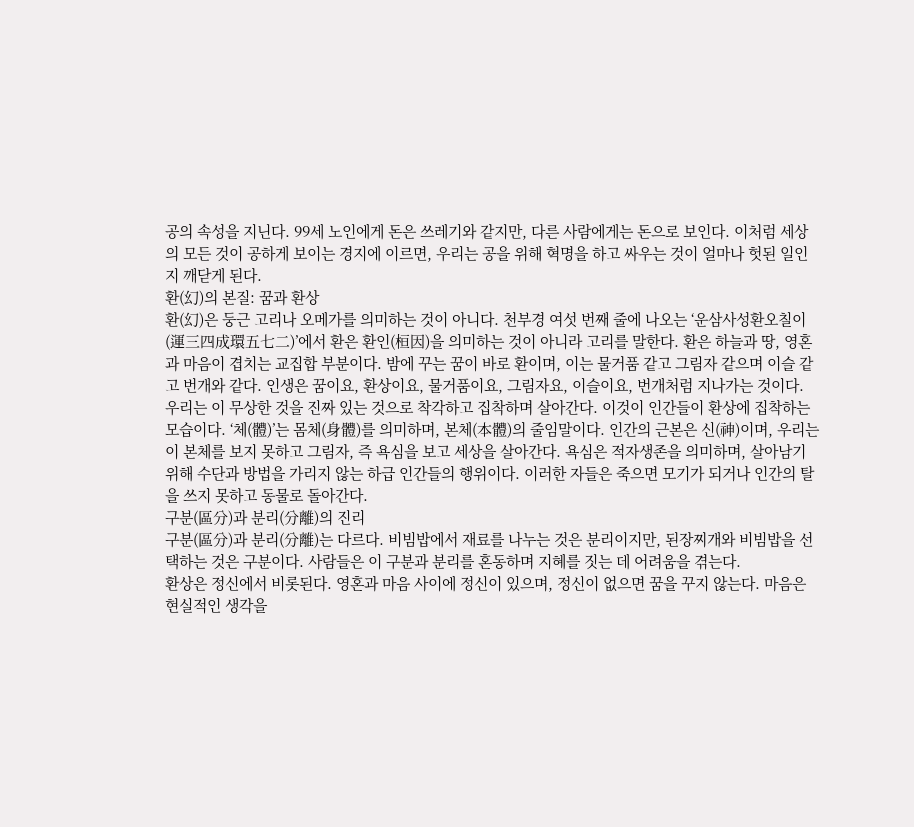공의 속성을 지닌다. 99세 노인에게 돈은 쓰레기와 같지만, 다른 사람에게는 돈으로 보인다. 이처럼 세상의 모든 것이 공하게 보이는 경지에 이르면, 우리는 공을 위해 혁명을 하고 싸우는 것이 얼마나 헛된 일인지 깨닫게 된다.
환(幻)의 본질: 꿈과 환상
환(幻)은 둥근 고리나 오메가를 의미하는 것이 아니다. 천부경 여섯 번째 줄에 나오는 ‘운삼사성환오칠이(運三四成環五七二)’에서 환은 환인(桓因)을 의미하는 것이 아니라 고리를 말한다. 환은 하늘과 땅, 영혼과 마음이 겹치는 교집합 부분이다. 밤에 꾸는 꿈이 바로 환이며, 이는 물거품 같고 그림자 같으며 이슬 같고 번개와 같다. 인생은 꿈이요, 환상이요, 물거품이요, 그림자요, 이슬이요, 번개처럼 지나가는 것이다.
우리는 이 무상한 것을 진짜 있는 것으로 착각하고 집착하며 살아간다. 이것이 인간들이 환상에 집착하는 모습이다. ‘체(體)’는 몸체(身體)를 의미하며, 본체(本體)의 줄임말이다. 인간의 근본은 신(神)이며, 우리는 이 본체를 보지 못하고 그림자, 즉 욕심을 보고 세상을 살아간다. 욕심은 적자생존을 의미하며, 살아남기 위해 수단과 방법을 가리지 않는 하급 인간들의 행위이다. 이러한 자들은 죽으면 모기가 되거나 인간의 탈을 쓰지 못하고 동물로 돌아간다.
구분(區分)과 분리(分離)의 진리
구분(區分)과 분리(分離)는 다르다. 비빔밥에서 재료를 나누는 것은 분리이지만, 된장찌개와 비빔밥을 선택하는 것은 구분이다. 사람들은 이 구분과 분리를 혼동하며 지혜를 짓는 데 어려움을 겪는다.
환상은 정신에서 비롯된다. 영혼과 마음 사이에 정신이 있으며, 정신이 없으면 꿈을 꾸지 않는다. 마음은 현실적인 생각을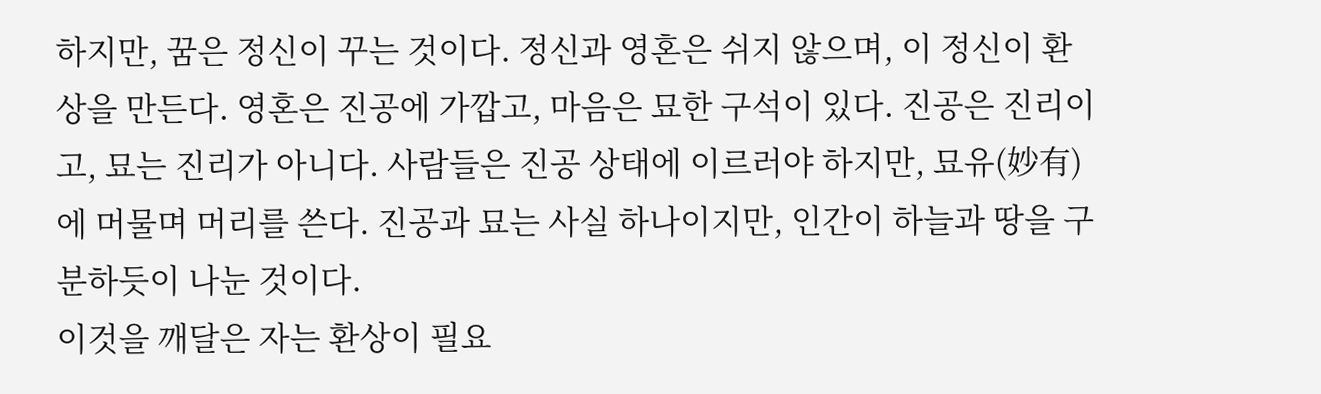하지만, 꿈은 정신이 꾸는 것이다. 정신과 영혼은 쉬지 않으며, 이 정신이 환상을 만든다. 영혼은 진공에 가깝고, 마음은 묘한 구석이 있다. 진공은 진리이고, 묘는 진리가 아니다. 사람들은 진공 상태에 이르러야 하지만, 묘유(妙有)에 머물며 머리를 쓴다. 진공과 묘는 사실 하나이지만, 인간이 하늘과 땅을 구분하듯이 나눈 것이다.
이것을 깨달은 자는 환상이 필요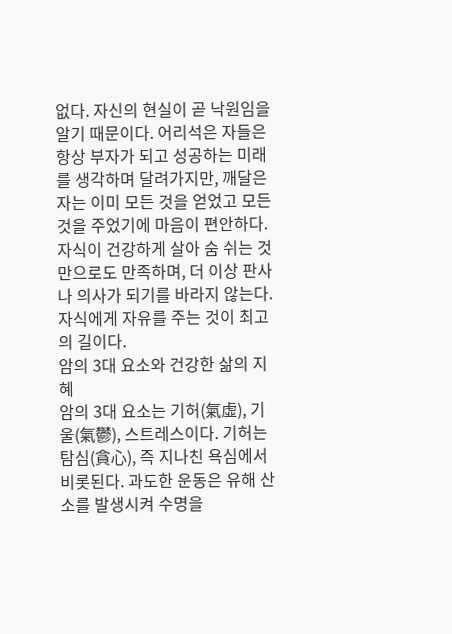없다. 자신의 현실이 곧 낙원임을 알기 때문이다. 어리석은 자들은 항상 부자가 되고 성공하는 미래를 생각하며 달려가지만, 깨달은 자는 이미 모든 것을 얻었고 모든 것을 주었기에 마음이 편안하다. 자식이 건강하게 살아 숨 쉬는 것만으로도 만족하며, 더 이상 판사나 의사가 되기를 바라지 않는다. 자식에게 자유를 주는 것이 최고의 길이다.
암의 3대 요소와 건강한 삶의 지혜
암의 3대 요소는 기허(氣虛), 기울(氣鬱), 스트레스이다. 기허는 탐심(貪心), 즉 지나친 욕심에서 비롯된다. 과도한 운동은 유해 산소를 발생시켜 수명을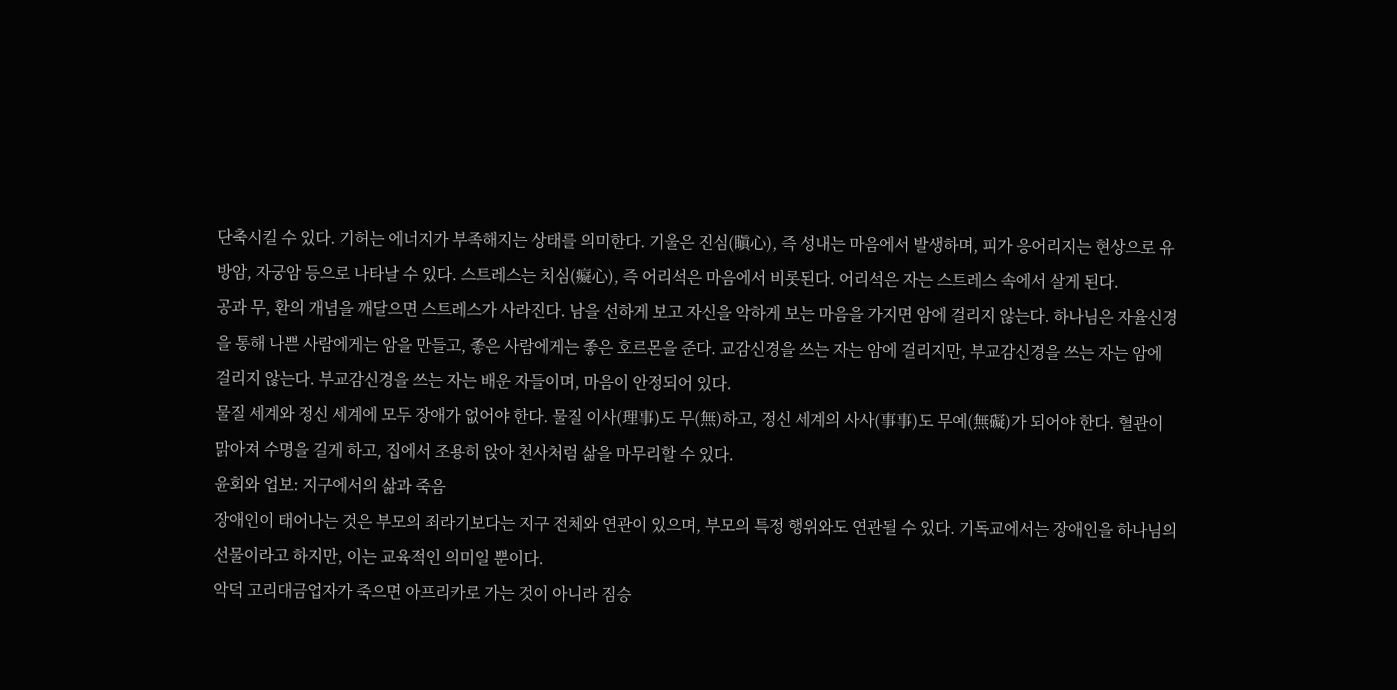단축시킬 수 있다. 기허는 에너지가 부족해지는 상태를 의미한다. 기울은 진심(瞋心), 즉 성내는 마음에서 발생하며, 피가 응어리지는 현상으로 유방암, 자궁암 등으로 나타날 수 있다. 스트레스는 치심(癡心), 즉 어리석은 마음에서 비롯된다. 어리석은 자는 스트레스 속에서 살게 된다.
공과 무, 환의 개념을 깨달으면 스트레스가 사라진다. 남을 선하게 보고 자신을 악하게 보는 마음을 가지면 암에 걸리지 않는다. 하나님은 자율신경을 통해 나쁜 사람에게는 암을 만들고, 좋은 사람에게는 좋은 호르몬을 준다. 교감신경을 쓰는 자는 암에 걸리지만, 부교감신경을 쓰는 자는 암에 걸리지 않는다. 부교감신경을 쓰는 자는 배운 자들이며, 마음이 안정되어 있다.
물질 세계와 정신 세계에 모두 장애가 없어야 한다. 물질 이사(理事)도 무(無)하고, 정신 세계의 사사(事事)도 무예(無礙)가 되어야 한다. 혈관이 맑아져 수명을 길게 하고, 집에서 조용히 앉아 천사처럼 삶을 마무리할 수 있다.
윤회와 업보: 지구에서의 삶과 죽음
장애인이 태어나는 것은 부모의 죄라기보다는 지구 전체와 연관이 있으며, 부모의 특정 행위와도 연관될 수 있다. 기독교에서는 장애인을 하나님의 선물이라고 하지만, 이는 교육적인 의미일 뿐이다.
악덕 고리대금업자가 죽으면 아프리카로 가는 것이 아니라 짐승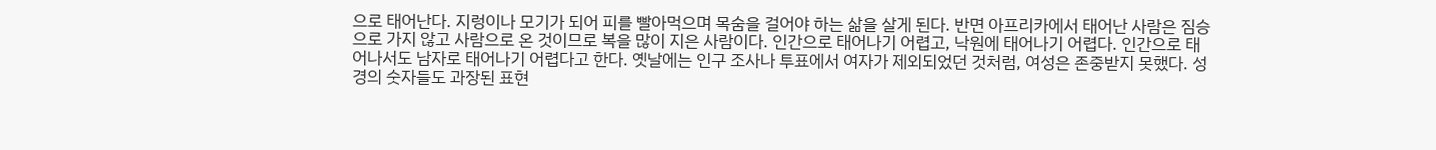으로 태어난다. 지렁이나 모기가 되어 피를 빨아먹으며 목숨을 걸어야 하는 삶을 살게 된다. 반면 아프리카에서 태어난 사람은 짐승으로 가지 않고 사람으로 온 것이므로 복을 많이 지은 사람이다. 인간으로 태어나기 어렵고, 낙원에 태어나기 어렵다. 인간으로 태어나서도 남자로 태어나기 어렵다고 한다. 옛날에는 인구 조사나 투표에서 여자가 제외되었던 것처럼, 여성은 존중받지 못했다. 성경의 숫자들도 과장된 표현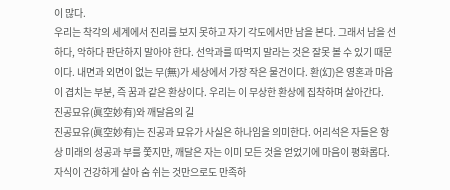이 많다.
우리는 착각의 세계에서 진리를 보지 못하고 자기 각도에서만 남을 본다. 그래서 남을 선하다, 악하다 판단하지 말아야 한다. 선악과를 따먹지 말라는 것은 잘못 볼 수 있기 때문이다. 내면과 외면이 없는 무(無)가 세상에서 가장 작은 물건이다. 환(幻)은 영혼과 마음이 겹치는 부분, 즉 꿈과 같은 환상이다. 우리는 이 무상한 환상에 집착하며 살아간다.
진공묘유(眞空妙有)와 깨달음의 길
진공묘유(眞空妙有)는 진공과 묘유가 사실은 하나임을 의미한다. 어리석은 자들은 항상 미래의 성공과 부를 쫓지만, 깨달은 자는 이미 모든 것을 얻었기에 마음이 평화롭다. 자식이 건강하게 살아 숨 쉬는 것만으로도 만족하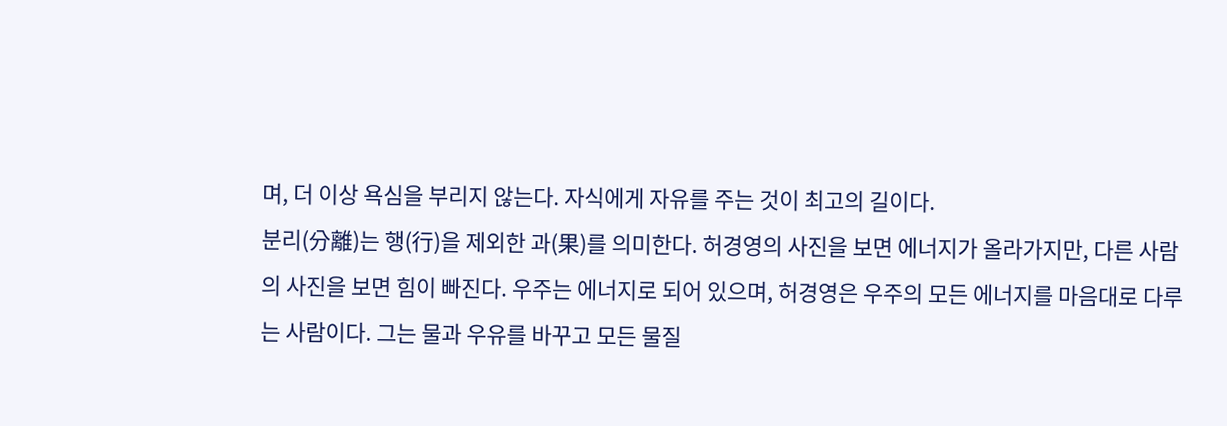며, 더 이상 욕심을 부리지 않는다. 자식에게 자유를 주는 것이 최고의 길이다.
분리(分離)는 행(行)을 제외한 과(果)를 의미한다. 허경영의 사진을 보면 에너지가 올라가지만, 다른 사람의 사진을 보면 힘이 빠진다. 우주는 에너지로 되어 있으며, 허경영은 우주의 모든 에너지를 마음대로 다루는 사람이다. 그는 물과 우유를 바꾸고 모든 물질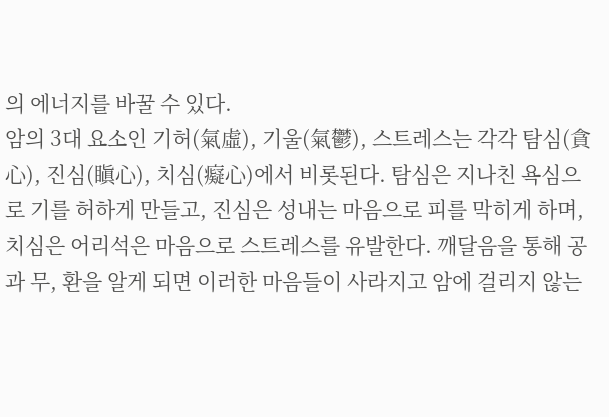의 에너지를 바꿀 수 있다.
암의 3대 요소인 기허(氣虛), 기울(氣鬱), 스트레스는 각각 탐심(貪心), 진심(瞋心), 치심(癡心)에서 비롯된다. 탐심은 지나친 욕심으로 기를 허하게 만들고, 진심은 성내는 마음으로 피를 막히게 하며, 치심은 어리석은 마음으로 스트레스를 유발한다. 깨달음을 통해 공과 무, 환을 알게 되면 이러한 마음들이 사라지고 암에 걸리지 않는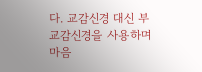다. 교감신경 대신 부교감신경을 사용하며 마음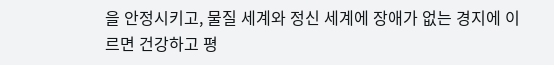을 안정시키고, 물질 세계와 정신 세계에 장애가 없는 경지에 이르면 건강하고 평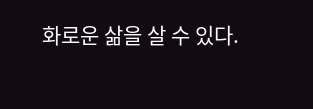화로운 삶을 살 수 있다.